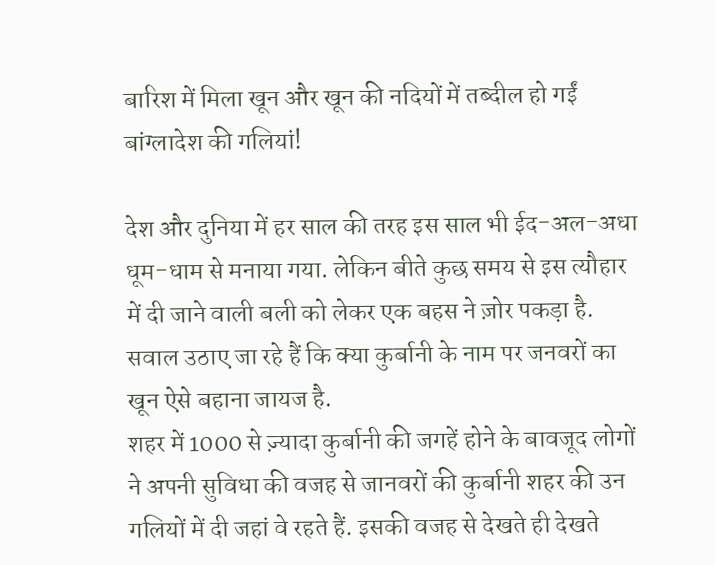बारिश में मिला खून और खून की नदियों में तब्दील हो गईं बांग्लादेश की गलियां!

देश और दुनिया में हर साल की तरह इस साल भी ईद-अल-अधा धूम-धाम से मनाया गया. लेकिन बीते कुछ समय से इस त्यौहार में दी जाने वाली बली को लेकर एक बहस ने ज़ोर पकड़ा है. सवाल उठाए जा रहे हैं कि क्या कुर्बानी के नाम पर जनवरों का खून ऐसे बहाना जायज है.
शहर में 1000 से ज़्यादा कुर्बानी की जगहें होने के बावजूद लोगों ने अपनी सुविधा की वजह से जानवरों की कुर्बानी शहर की उन गलियों में दी जहां वे रहते हैं. इसकी वजह से देखते ही देखते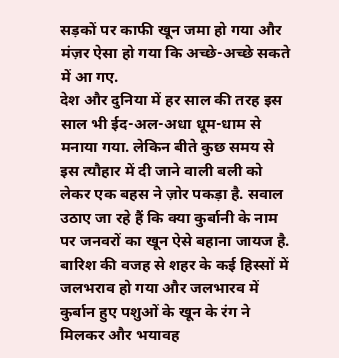सड़कों पर काफी खून जमा हो गया और मंज़र ऐसा हो गया कि अच्छे-अच्छे सकते में आ गए.
देश और दुनिया में हर साल की तरह इस साल भी ईद-अल-अधा धूम-धाम से मनाया गया. लेकिन बीते कुछ समय से इस त्यौहार में दी जाने वाली बली को लेकर एक बहस ने ज़ोर पकड़ा है. सवाल उठाए जा रहे हैं कि क्या कुर्बानी के नाम पर जनवरों का खून ऐसे बहाना जायज है.
बारिश की वजह से शहर के कई हिस्सों में जलभराव हो गया और जलभारव में कुर्बान हुए पशुओं के खून के रंग ने मिलकर और भयावह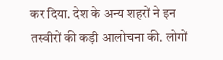कर दिया. देश के अन्य शहरों ने इन तस्वीरों की कड़ी आलोचना की. लोगों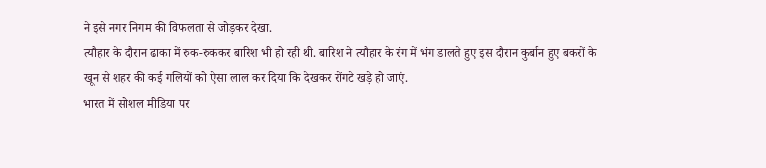ने इसे नगर निगम की विफलता से जोड़कर देखा.
त्यौहार के दौरान ढाका में रुक-रुककर बारिश भी हो रही थी. बारिश ने त्यौहार के रंग में भंग डालते हुए इस दौरान कुर्बान हुए बकरों के खून से शहर की कई गलियों को ऐसा लाल कर दिया कि देखकर रोंगटे खड़े हो जाएं.
भारत में सोशल मीडिया पर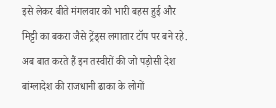इसे लेकर बीते मंगलवार को भारी बहस हुई और मिट्टी का बकरा जैसे ट्रेंड्स लगातार टॉप पर बने रहे. अब बात करते हैं इन तस्वीरों की जो पड़ोसी देश बांग्लादेश की राजधानी ढाका के लोगों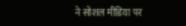ने सोशल मीडिया पर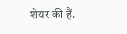शेयर की हैं.